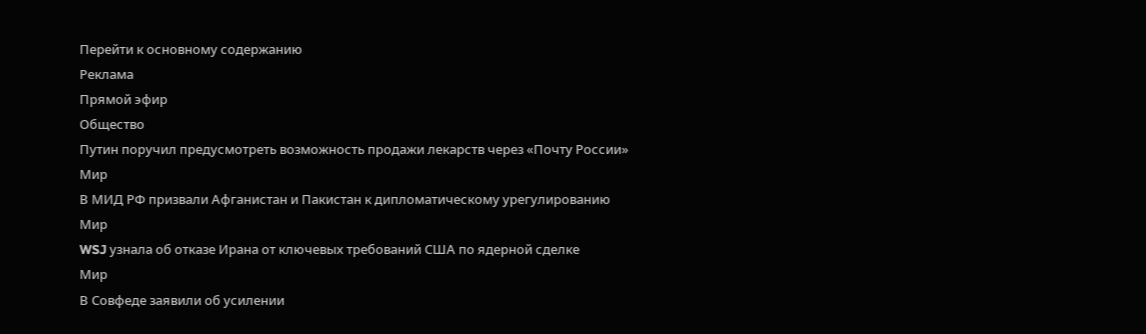Перейти к основному содержанию
Реклама
Прямой эфир
Общество
Путин поручил предусмотреть возможность продажи лекарств через «Почту России»
Мир
В МИД РФ призвали Афганистан и Пакистан к дипломатическому урегулированию
Мир
WSJ узнала об отказе Ирана от ключевых требований США по ядерной сделке
Мир
В Совфеде заявили об усилении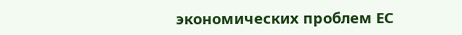экономических проблем ЕС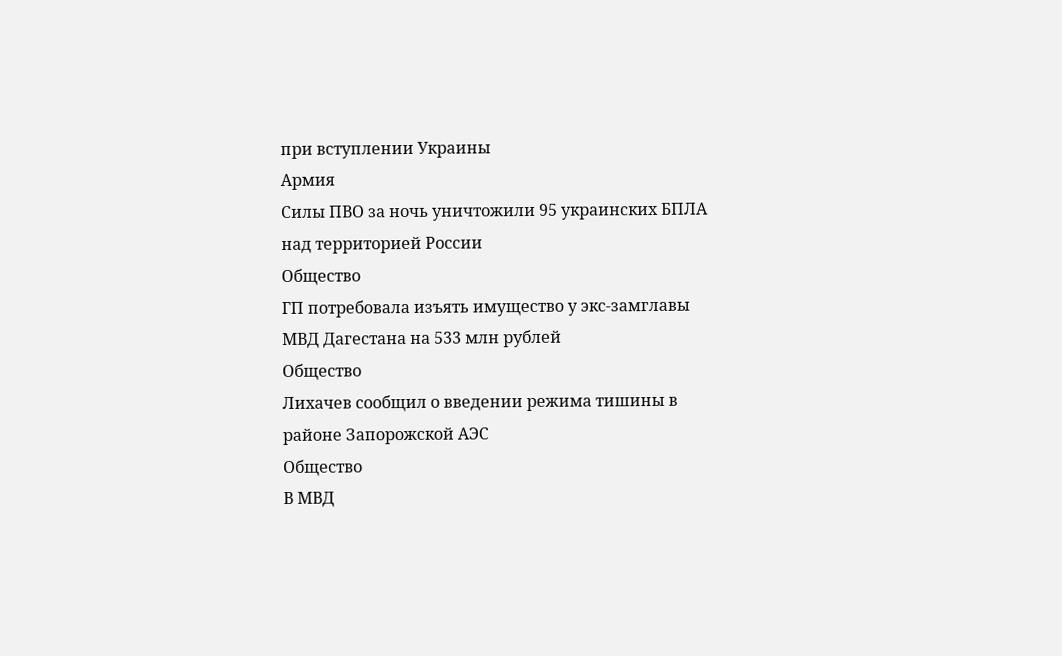при вступлении Украины
Армия
Силы ПВО за ночь уничтожили 95 украинских БПЛА над территорией России
Общество
ГП потребовала изъять имущество у экс-замглавы МВД Дагестана на 533 млн рублей
Общество
Лихачев сообщил о введении режима тишины в районе Запорожской АЭС
Общество
В МВД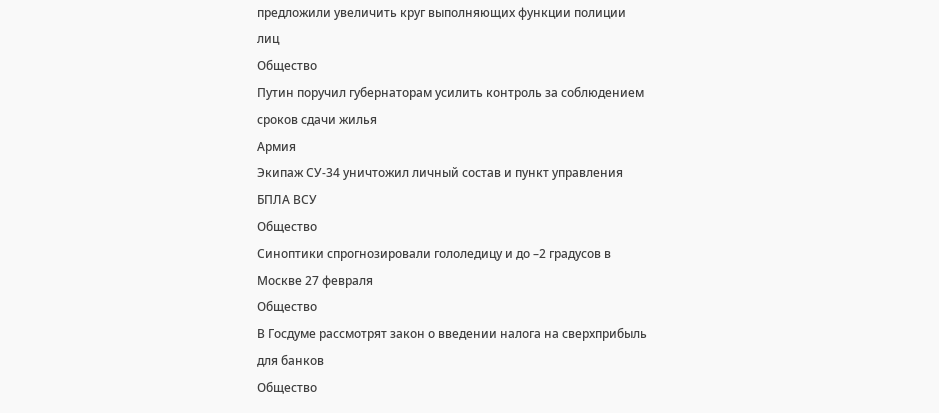предложили увеличить круг выполняющих функции полиции лиц
Общество
Путин поручил губернаторам усилить контроль за соблюдением сроков сдачи жилья
Армия
Экипаж СУ-34 уничтожил личный состав и пункт управления БПЛА ВСУ
Общество
Синоптики спрогнозировали гололедицу и до –2 градусов в Москве 27 февраля
Общество
В Госдуме рассмотрят закон о введении налога на сверхприбыль для банков
Общество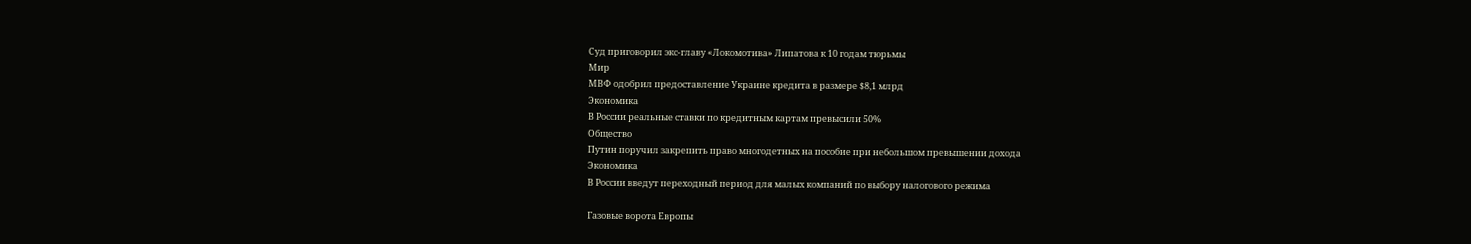Суд приговорил экс-главу «Локомотива» Липатова к 10 годам тюрьмы
Мир
МВФ одобрил предоставление Украине кредита в размере $8,1 млрд
Экономика
В России реальные ставки по кредитным картам превысили 50%
Общество
Путин поручил закрепить право многодетных на пособие при небольшом превышении дохода
Экономика
В России введут переходный период для малых компаний по выбору налогового режима

Газовые ворота Европы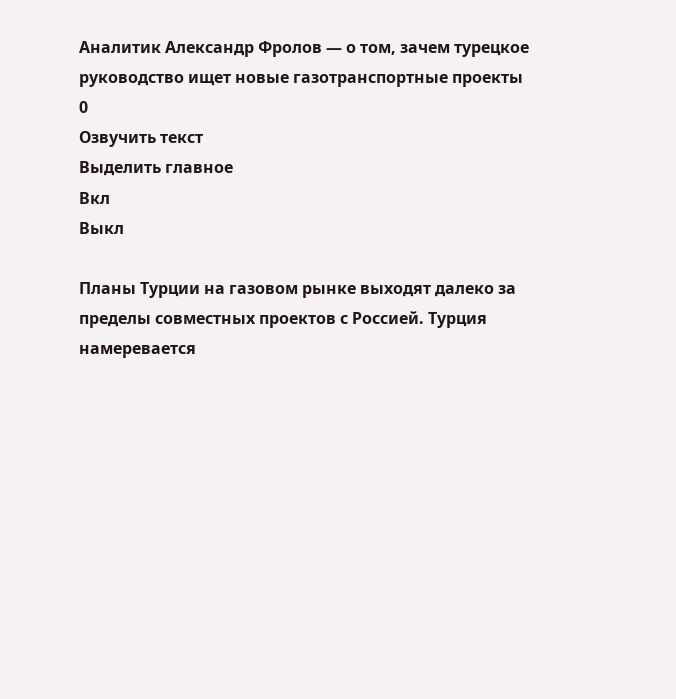Аналитик Александр Фролов — о том, зачем турецкое руководство ищет новые газотранспортные проекты
0
Озвучить текст
Выделить главное
Вкл
Выкл

Планы Турции на газовом рынке выходят далеко за пределы совместных проектов с Россией. Турция намеревается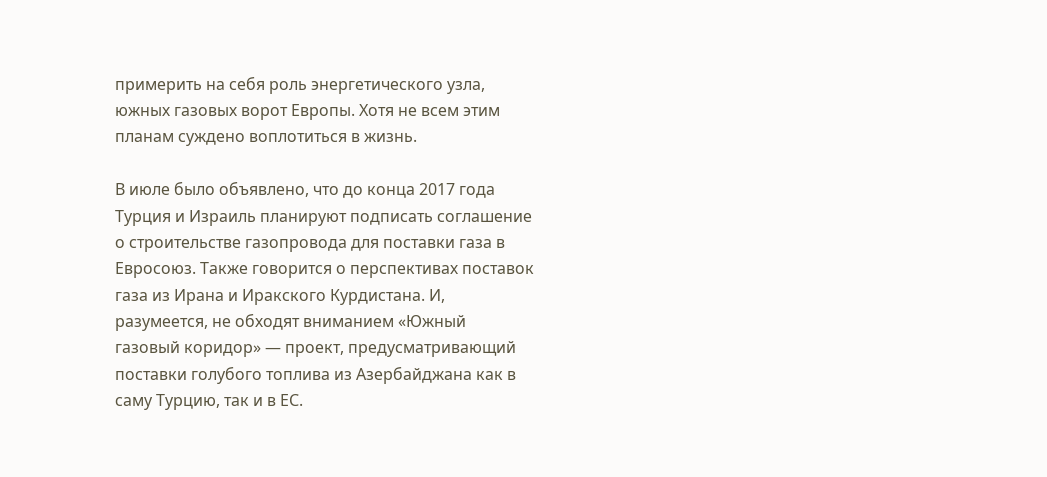примерить на себя роль энергетического узла, южных газовых ворот Европы. Хотя не всем этим планам суждено воплотиться в жизнь.

В июле было объявлено, что до конца 2017 года Турция и Израиль планируют подписать соглашение о строительстве газопровода для поставки газа в Евросоюз. Также говорится о перспективах поставок газа из Ирана и Иракского Курдистана. И, разумеется, не обходят вниманием «Южный газовый коридор» — проект, предусматривающий поставки голубого топлива из Азербайджана как в саму Турцию, так и в ЕС.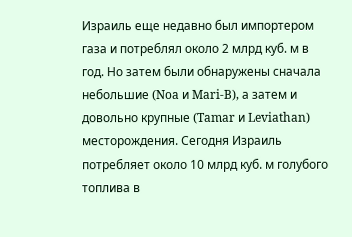Израиль еще недавно был импортером газа и потреблял около 2 млрд куб. м в год. Но затем были обнаружены сначала небольшие (Noa и Mari-B), а затем и довольно крупные (Tamar и Leviathan) месторождения. Сегодня Израиль потребляет около 10 млрд куб. м голубого топлива в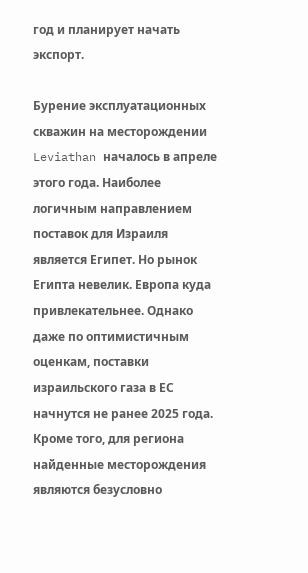год и планирует начать экспорт.

Бурение эксплуатационных скважин на месторождении Leviathan началось в апреле этого года. Наиболее логичным направлением поставок для Израиля является Египет. Но рынок Египта невелик. Европа куда привлекательнее. Однако даже по оптимистичным оценкам, поставки израильского газа в ЕС начнутся не ранее 2025 года. Кроме того, для региона найденные месторождения являются безусловно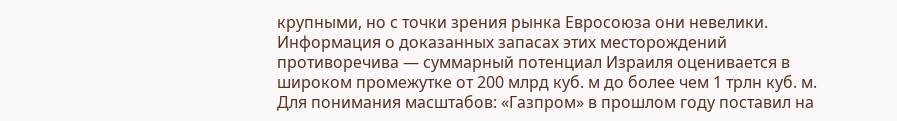крупными, но с точки зрения рынка Евросоюза они невелики. Информация о доказанных запасах этих месторождений противоречива — суммарный потенциал Израиля оценивается в широком промежутке от 200 млрд куб. м до более чем 1 трлн куб. м. Для понимания масштабов: «Газпром» в прошлом году поставил на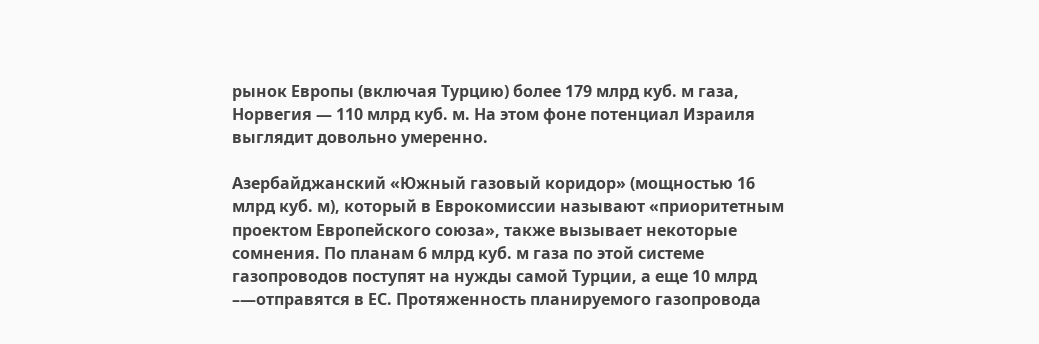рынок Европы (включая Турцию) более 179 млрд куб. м газа, Норвегия — 110 млрд куб. м. На этом фоне потенциал Израиля выглядит довольно умеренно.

Азербайджанский «Южный газовый коридор» (мощностью 16 млрд куб. м), который в Еврокомиссии называют «приоритетным проектом Европейского союза», также вызывает некоторые сомнения. По планам 6 млрд куб. м газа по этой системе газопроводов поступят на нужды самой Турции, а еще 10 млрд –—отправятся в ЕС. Протяженность планируемого газопровода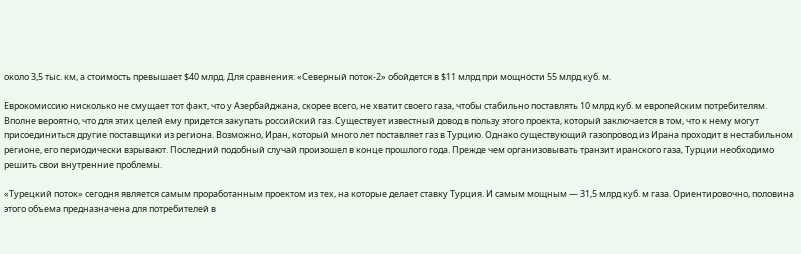около 3,5 тыс. км, а стоимость превышает $40 млрд. Для сравнения: «Северный поток-2» обойдется в $11 млрд при мощности 55 млрд куб. м.

Еврокомиссию нисколько не смущает тот факт, что у Азербайджана, скорее всего, не хватит своего газа, чтобы стабильно поставлять 10 млрд куб. м европейским потребителям. Вполне вероятно, что для этих целей ему придется закупать российский газ. Существует известный довод в пользу этого проекта, который заключается в том, что к нему могут присоединиться другие поставщики из региона. Возможно, Иран, который много лет поставляет газ в Турцию. Однако существующий газопровод из Ирана проходит в нестабильном регионе, его периодически взрывают. Последний подобный случай произошел в конце прошлого года. Прежде чем организовывать транзит иранского газа, Турции необходимо решить свои внутренние проблемы.

«Турецкий поток» сегодня является самым проработанным проектом из тех, на которые делает ставку Турция. И самым мощным — 31,5 млрд куб. м газа. Ориентировочно, половина этого объема предназначена для потребителей в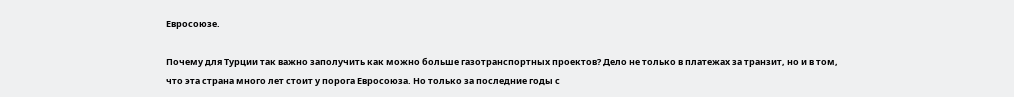Евросоюзе.

Почему для Турции так важно заполучить как можно больше газотранспортных проектов? Дело не только в платежах за транзит, но и в том, что эта страна много лет стоит у порога Евросоюза. Но только за последние годы с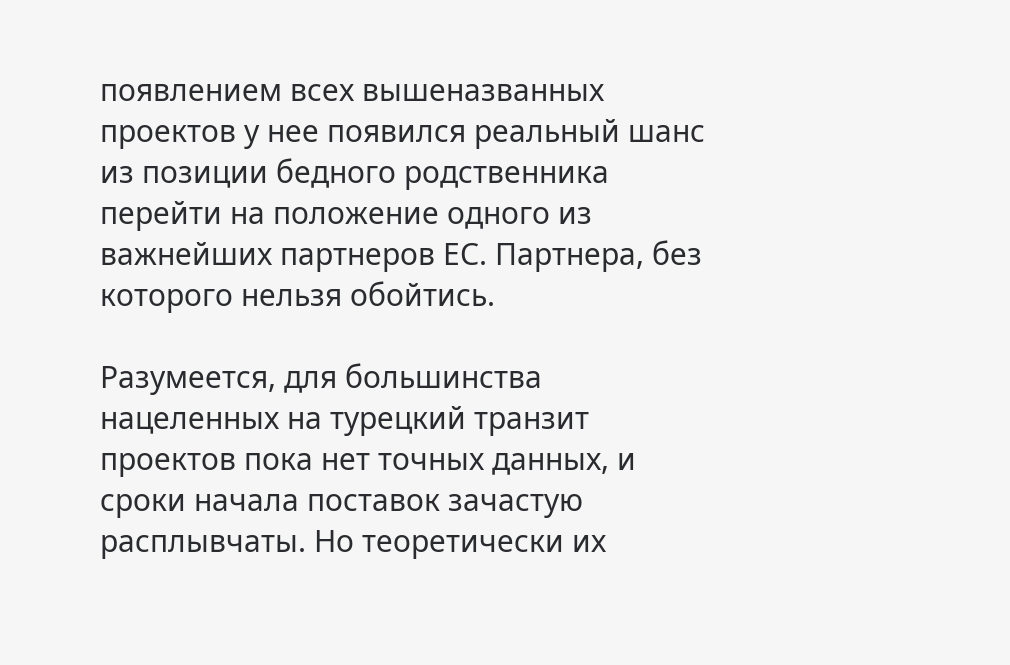появлением всех вышеназванных проектов у нее появился реальный шанс из позиции бедного родственника перейти на положение одного из важнейших партнеров ЕС. Партнера, без которого нельзя обойтись.

Разумеется, для большинства нацеленных на турецкий транзит проектов пока нет точных данных, и сроки начала поставок зачастую расплывчаты. Но теоретически их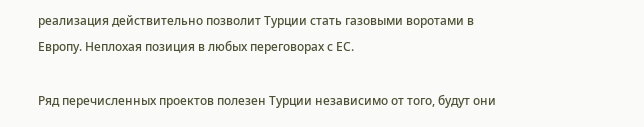реализация действительно позволит Турции стать газовыми воротами в Европу. Неплохая позиция в любых переговорах с ЕС.

Ряд перечисленных проектов полезен Турции независимо от того, будут они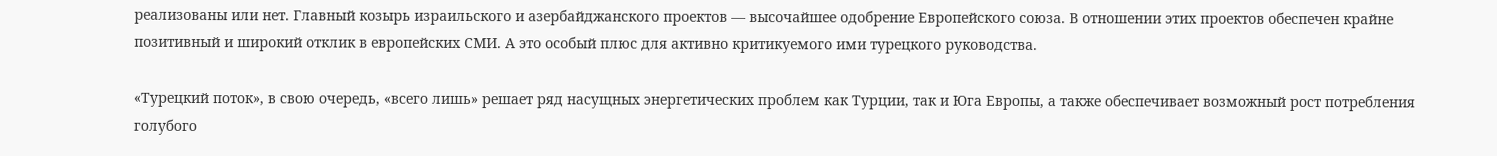реализованы или нет. Главный козырь израильского и азербайджанского проектов — высочайшее одобрение Европейского союза. В отношении этих проектов обеспечен крайне позитивный и широкий отклик в европейских СМИ. А это особый плюс для активно критикуемого ими турецкого руководства.

«Турецкий поток», в свою очередь, «всего лишь» решает ряд насущных энергетических проблем как Турции, так и Юга Европы, а также обеспечивает возможный рост потребления голубого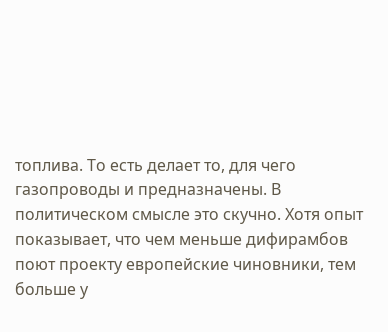топлива. То есть делает то, для чего газопроводы и предназначены. В политическом смысле это скучно. Хотя опыт показывает, что чем меньше дифирамбов поют проекту европейские чиновники, тем больше у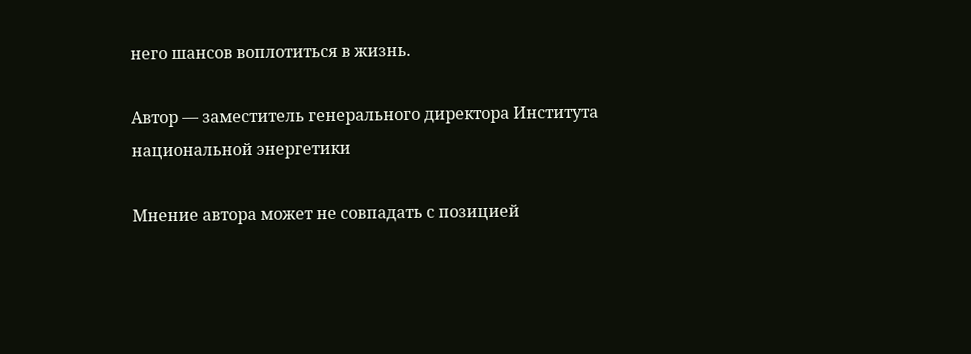него шансов воплотиться в жизнь.

Автор — заместитель генерального директора Института национальной энергетики

Мнение автора может не совпадать с позицией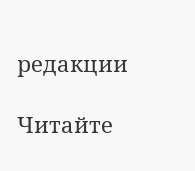редакции

Читайте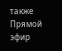также
Прямой эфир